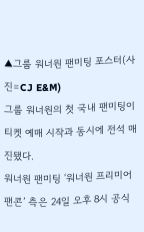▲그룹 워너원 팬미팅 포스터(사진=CJ E&M)
그룹 워너원의 첫 국내 팬미팅이 티켓 예매 시작과 동시에 전석 매진됐다.
워너원 팬미팅 ‘워너원 프리미어 팬콘’ 측은 24일 오후 8시 공식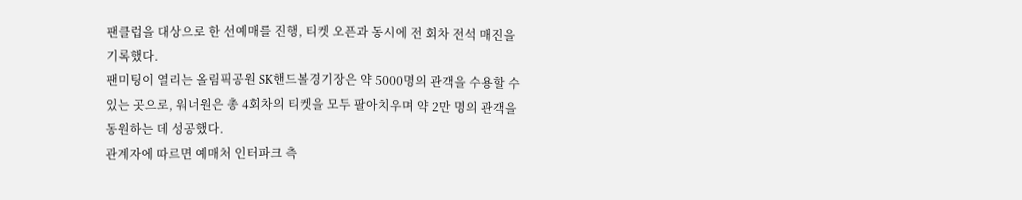팬클럽을 대상으로 한 선예매를 진행, 티켓 오픈과 동시에 전 회차 전석 매진을 기록했다.
팬미팅이 열리는 올림픽공원 SK핸드볼경기장은 약 5000명의 관객을 수용할 수 있는 곳으로, 워너원은 총 4회차의 티켓을 모두 팔아치우며 약 2만 명의 관객을 동원하는 데 성공했다.
관계자에 따르면 예매처 인터파크 측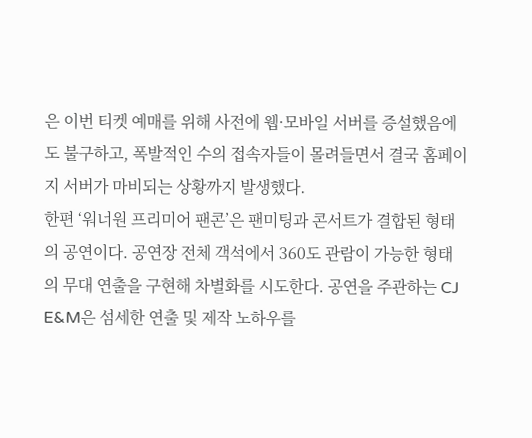은 이번 티켓 예매를 위해 사전에 웹·모바일 서버를 증설했음에도 불구하고, 폭발적인 수의 접속자들이 몰려들면서 결국 홈페이지 서버가 마비되는 상황까지 발생했다.
한편 ‘워너원 프리미어 팬콘’은 팬미팅과 콘서트가 결합된 형태의 공연이다. 공연장 전체 객석에서 360도 관람이 가능한 형태의 무대 연출을 구현해 차별화를 시도한다. 공연을 주관하는 CJ E&M은 섬세한 연출 및 제작 노하우를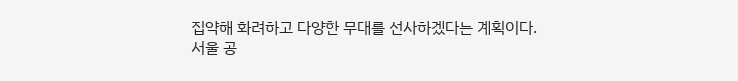집약해 화려하고 다양한 무대를 선사하겠다는 계획이다.
서울 공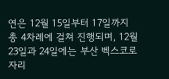연은 12월 15일부터 17일까지 총 4차례에 걸쳐 진행되며, 12월 23일과 24일에는 부산 벡스코로 자리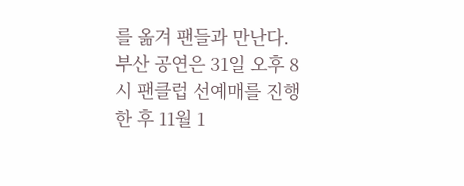를 옮겨 팬들과 만난다.
부산 공연은 31일 오후 8시 팬클럽 선예매를 진행한 후 11월 1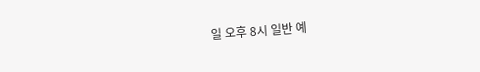일 오후 8시 일반 예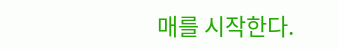매를 시작한다.